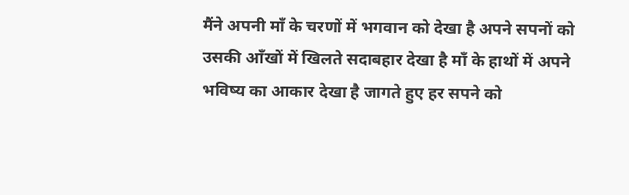मैंने अपनी माँ के चरणों में भगवान को देखा है अपने सपनों को उसकी आँखों में खिलते सदाबहार देखा है माँ के हाथों में अपने भविष्य का आकार देखा है जागते हुए हर सपने को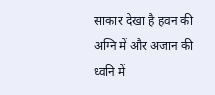साकार देखा है हवन की अग्नि में और अजान की ध्वनि में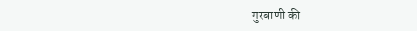गुरबाणी की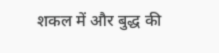शकल में और बुद्ध की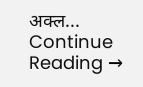अक्ल... Continue Reading →